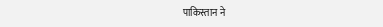पाकिस्तान ने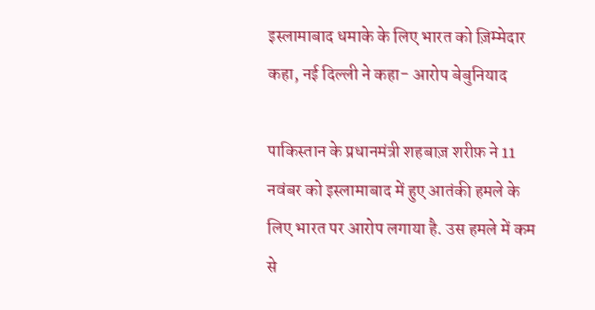इस्लामाबाद धमाके के लिए भारत को ज़िम्मेदार कहा, नई दिल्ली ने कहा- आरोप बेबुनियाद

पाकिस्तान के प्रधानमंत्री शहबाज़ शरीफ़ ने 11 नवंबर को इस्लामाबाद में हुए आतंकी हमले के लिए भारत पर आरोप लगाया है. उस हमले में कम से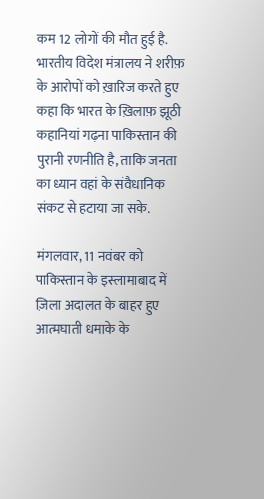कम 12 लोगों की मौत हुई है. भारतीय विदेश मंत्रालय ने शरीफ़ के आरोपों को ख़ारिज करते हुए कहा कि भारत के ख़िलाफ़ झूठी कहानियां गढ़ना पाकिस्तान की पुरानी रणनीति है, ताकि जनता का ध्यान वहां के संवैधानिक संकट से हटाया जा सके.

मंगलवार, 11 नवंबर को पाकिस्तान के इस्लामाबाद में ज़िला अदालत के बाहर हुए आत्मघाती धमाके के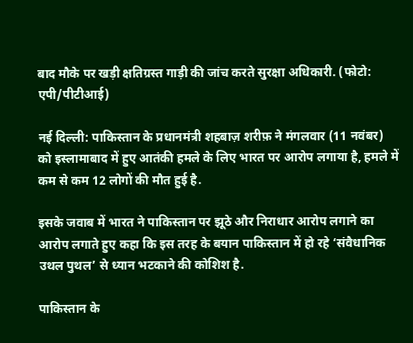बाद मौके पर खड़ी क्षतिग्रस्त गाड़ी की जांच करते सुरक्षा अधिकारी. (फोटो: एपी/पीटीआई)

नई दिल्ली: पाकिस्तान के प्रधानमंत्री शहबाज़ शरीफ़ ने मंगलवार (11 नवंबर) को इस्लामाबाद में हुए आतंकी हमले के लिए भारत पर आरोप लगाया है, हमले में कम से कम 12 लोगों की मौत हुई है.

इसके जवाब में भारत ने पाकिस्तान पर झूठे और निराधार आरोप लगाने का आरोप लगाते हुए कहा कि इस तरह के बयान पाकिस्तान में हो रहे ‘संवैधानिक उथल पुथल’ से ध्यान भटकाने की कोशिश है.

पाकिस्तान के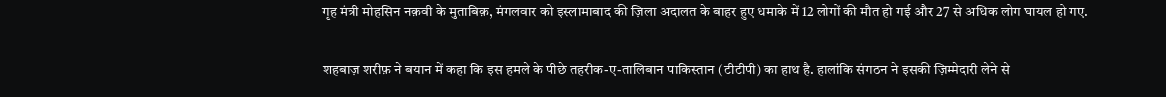गृह मंत्री मोहसिन नक़वी के मुताबिक़, मंगलवार को इस्लामाबाद की ज़िला अदालत के बाहर हुए धमाके में 12 लोगों की मौत हो गई और 27 से अधिक लोग घायल हो गए.

शहबाज़ शरीफ़ ने बयान में कहा कि इस हमले के पीछे तहरीक-ए-तालिबान पाकिस्तान (टीटीपी) का हाथ है. हालांकि संगठन ने इसकी ज़िम्मेदारी लेने से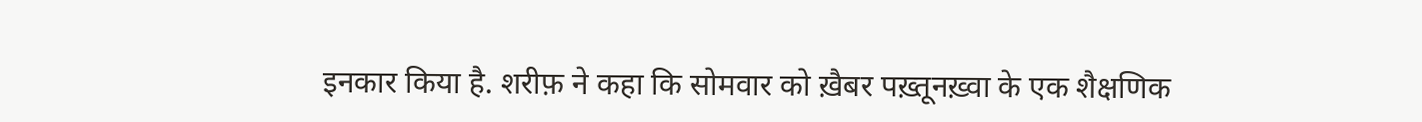इनकार किया है. शरीफ़ ने कहा कि सोमवार को ख़ैबर पख़्तूनख़्वा के एक शैक्षणिक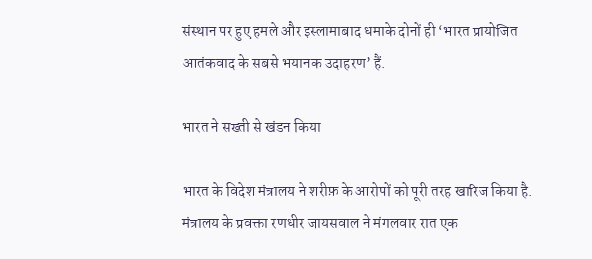संस्थान पर हुए हमले और इस्लामाबाद धमाके दोनों ही ‘भारत प्रायोजित आतंकवाद के सबसे भयानक उदाहरण’ हैं.

भारत ने सख्ती से खंडन किया

भारत के विदेश मंत्रालय ने शरीफ़ के आरोपों को पूरी तरह खारिज किया है. मंत्रालय के प्रवक्ता रणधीर जायसवाल ने मंगलवार रात एक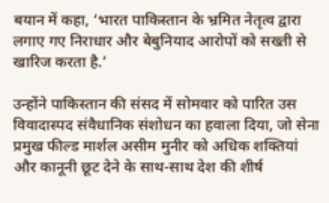बयान में कहा, ‘भारत पाकिस्तान के भ्रमित नेतृत्व द्वारा लगाए गए निराधार और बेबुनियाद आरोपों को सख्ती से खारिज करता है.’

उन्होंने पाकिस्तान की संसद में सोमवार को पारित उस विवादास्पद संवैधानिक संशोधन का हवाला दिया, जो सेना प्रमुख फील्ड मार्शल असीम मुनीर को अधिक शक्तियां और कानूनी छूट देने के साथ-साथ देश की शीर्ष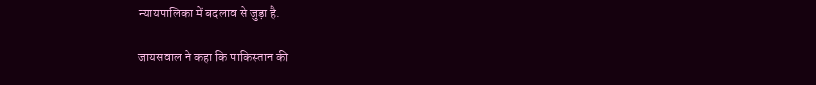न्यायपालिका में बदलाव से जुड़ा है.

जायसवाल ने कहा कि पाकिस्तान की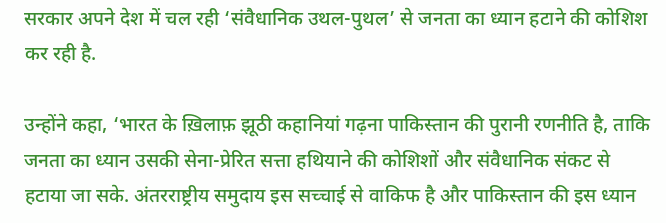सरकार अपने देश में चल रही ‘संवैधानिक उथल-पुथल’ से जनता का ध्यान हटाने की कोशिश कर रही है.

उन्होंने कहा, ‘भारत के ख़िलाफ़ झूठी कहानियां गढ़ना पाकिस्तान की पुरानी रणनीति है, ताकि जनता का ध्यान उसकी सेना-प्रेरित सत्ता हथियाने की कोशिशों और संवैधानिक संकट से हटाया जा सके. अंतरराष्ट्रीय समुदाय इस सच्चाई से वाकिफ है और पाकिस्तान की इस ध्यान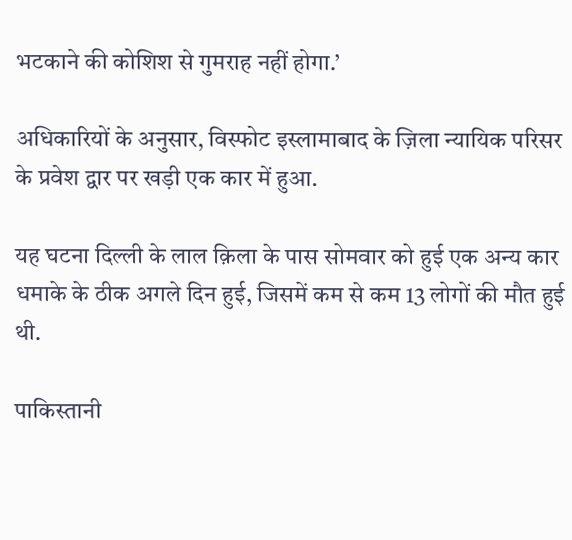भटकाने की कोशिश से गुमराह नहीं होगा.’

अधिकारियों के अनुसार, विस्फोट इस्लामाबाद के ज़िला न्यायिक परिसर के प्रवेश द्वार पर खड़ी एक कार में हुआ.

यह घटना दिल्ली के लाल क़िला के पास सोमवार को हुई एक अन्य कार धमाके के ठीक अगले दिन हुई, जिसमें कम से कम 13 लोगों की मौत हुई थी.

पाकिस्तानी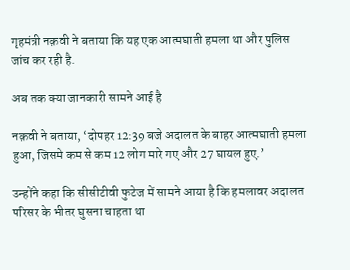गृहमंत्री नक़वी ने बताया कि यह एक आत्मघाती हमला था और पुलिस जांच कर रही है.

अब तक क्या जानकारी सामने आई है

नक़वी ने बताया, ‘दोपहर 12:39 बजे अदालत के बाहर आत्मघाती हमला हुआ, जिसमे कम से कम 12 लोग मारे गए और 27 घायल हुए.’

उन्होंने कहा कि सीसीटीवी फुटेज में सामने आया है कि हमलावर अदालत परिसर के भीतर घुसना चाहता था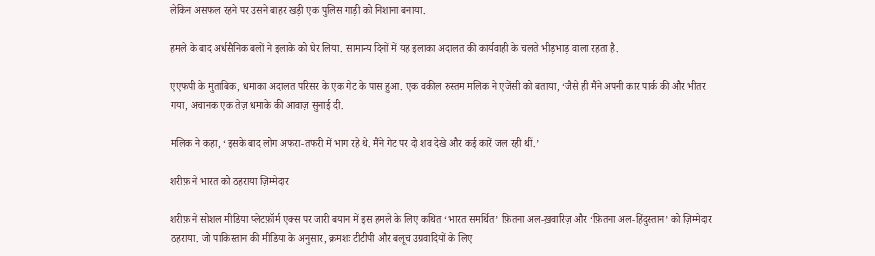लेकिन असफल रहने पर उसने बाहर खड़ी एक पुलिस गाड़ी को निशाना बनाया.

हमले के बाद अर्धसैनिक बलों ने इलाके को घेर लिया. सामान्य दिनों में यह इलाका अदालत की कार्यवाही के चलते भीड़भाड़ वाला रहता है.

एएफपी के मुताबिक, धमाका अदालत परिसर के एक गेट के पास हुआ. एक वकील रुस्तम मलिक ने एजेंसी को बताया, ‘जैसे ही मैंने अपनी कार पार्क की और भीतर गया, अचानक एक तेज़ धमाके की आवाज़ सुनाई दी.

मलिक ने कहा, ‘इसके बाद लोग अफरा-तफरी में भाग रहे थे. मैंने गेट पर दो शव देखे और कई कारें जल रही थीं.’

शरीफ़ ने भारत को ठहराया ज़िम्मेदार

शरीफ़ ने सोशल मीडिया प्लेटफ़ॉर्म एक्स पर जारी बयान में इस हमले के लिए कथित ‘भारत समर्थित’ फ़ितना अल-ख़वारिज़ और ‘फ़ितना अल-हिंदुस्तान’ को ज़िम्मेदार ठहराया. जो पाकिस्तान की मीडिया के अनुसार, क्रमशः टीटीपी और बलूच उग्रवादियों के लिए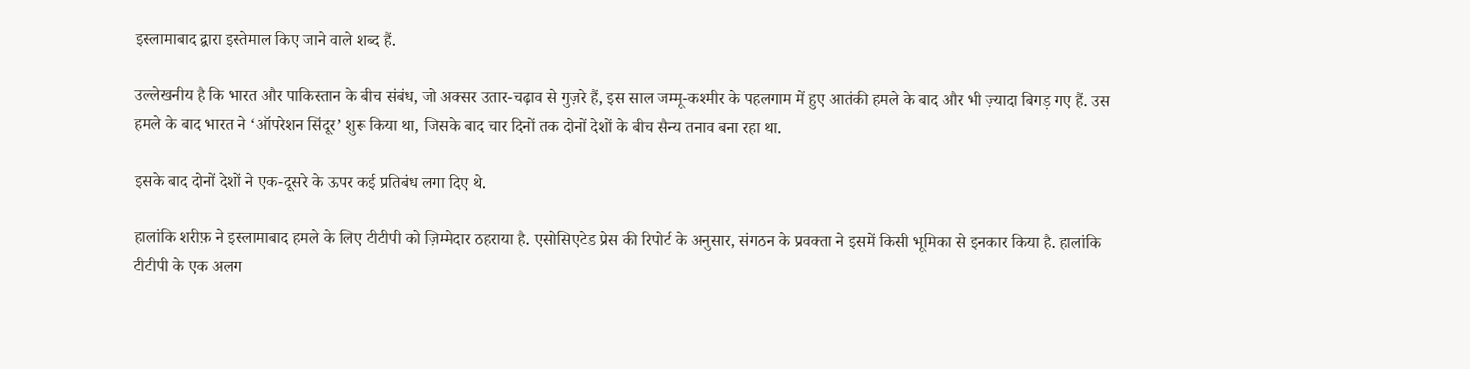इस्लामाबाद द्वारा इस्तेमाल किए जाने वाले शब्द हैं.

उल्लेखनीय है कि भारत और पाकिस्तान के बीच संबंध, जो अक्सर उतार-चढ़ाव से गुज़रे हैं, इस साल जम्मू-कश्मीर के पहलगाम में हुए आतंकी हमले के बाद और भी ज़्यादा बिगड़ गए हैं. उस हमले के बाद भारत ने ‘ऑपरेशन सिंदूर’ शुरू किया था, जिसके बाद चार दिनों तक दोनों देशों के बीच सैन्य तनाव बना रहा था.

इसके बाद दोनों देशों ने एक-दूसरे के ऊपर कई प्रतिबंध लगा दिए थे.

हालांकि शरीफ़ ने इस्लामाबाद हमले के लिए टीटीपी को ज़िम्मेदार ठहराया है. एसोसिएटेड प्रेस की रिपोर्ट के अनुसार, संगठन के प्रवक्ता ने इसमें किसी भूमिका से इनकार किया है. हालांकि टीटीपी के एक अलग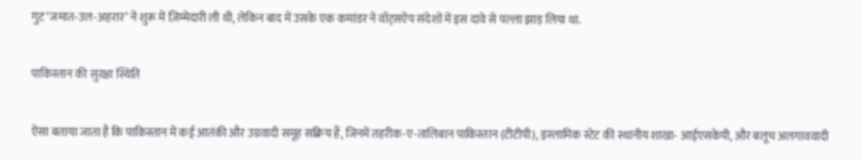गुट ‘जमात-उल-अहरार’ ने शुरू में ज़िम्मेदारी ली थी, लेकिन बाद में उसके एक कमांडर ने वॉट्सऐप संदेशों में इस दावे से पल्ला झाड़ लिया था.

पाकिस्तान की सुरक्षा स्थिति

ऐसा बताया जाता है कि पाकिस्तान में कई आतंकी और उग्रवादी समूह सक्रिय हैं, जिनमें तहरीक-ए-तालिबान पाकिस्तान (टीटीपी), इस्लामिक स्टेट की स्थानीय शाखा- आईएसकेपी, और बलूच अलगाववादी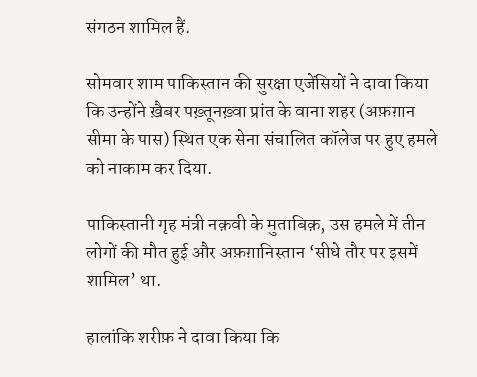संगठन शामिल हैं.

सोमवार शाम पाकिस्तान की सुरक्षा एजेंसियों ने दावा किया कि उन्होंने ख़ैबर पख़्तूनख़्वा प्रांत के वाना शहर (अफ़ग़ान सीमा के पास) स्थित एक सेना संचालित कॉलेज पर हुए हमले को नाकाम कर दिया.

पाकिस्तानी गृह मंत्री नक़वी के मुताबिक़, उस हमले में तीन लोगों की मौत हुई और अफ़ग़ानिस्तान ‘सीधे तौर पर इसमें शामिल’ था.

हालांकि शरीफ़ ने दावा किया कि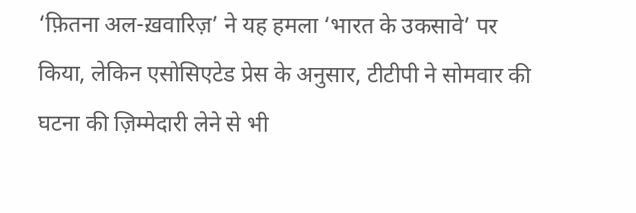‘फ़ितना अल-ख़वारिज़’ ने यह हमला ‘भारत के उकसावे’ पर किया, लेकिन एसोसिएटेड प्रेस के अनुसार, टीटीपी ने सोमवार की घटना की ज़िम्मेदारी लेने से भी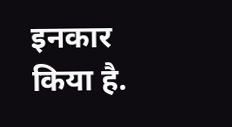इनकार किया है.